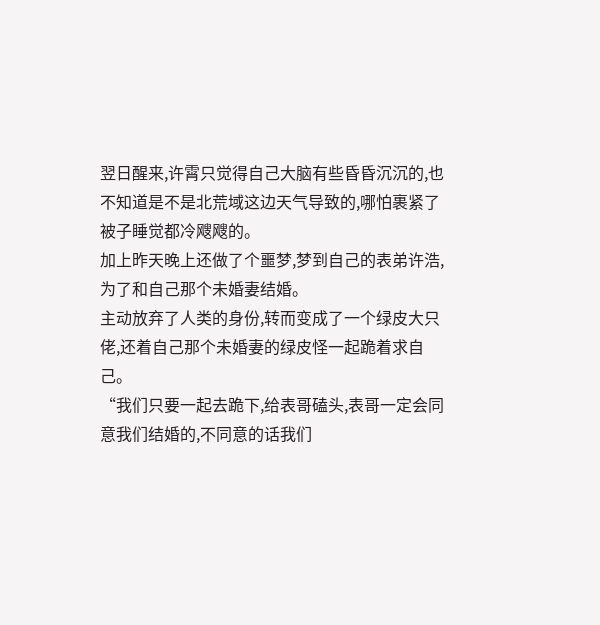翌日醒来,许霄只觉得自己大脑有些昏昏沉沉的,也不知道是不是北荒域这边天气导致的,哪怕裹紧了被子睡觉都冷飕飕的。
加上昨天晚上还做了个噩梦,梦到自己的表弟许浩,为了和自己那个未婚妻结婚。
主动放弃了人类的身份,转而变成了一个绿皮大只佬,还着自己那个未婚妻的绿皮怪一起跪着求自己。
“我们只要一起去跪下,给表哥磕头,表哥一定会同意我们结婚的,不同意的话我们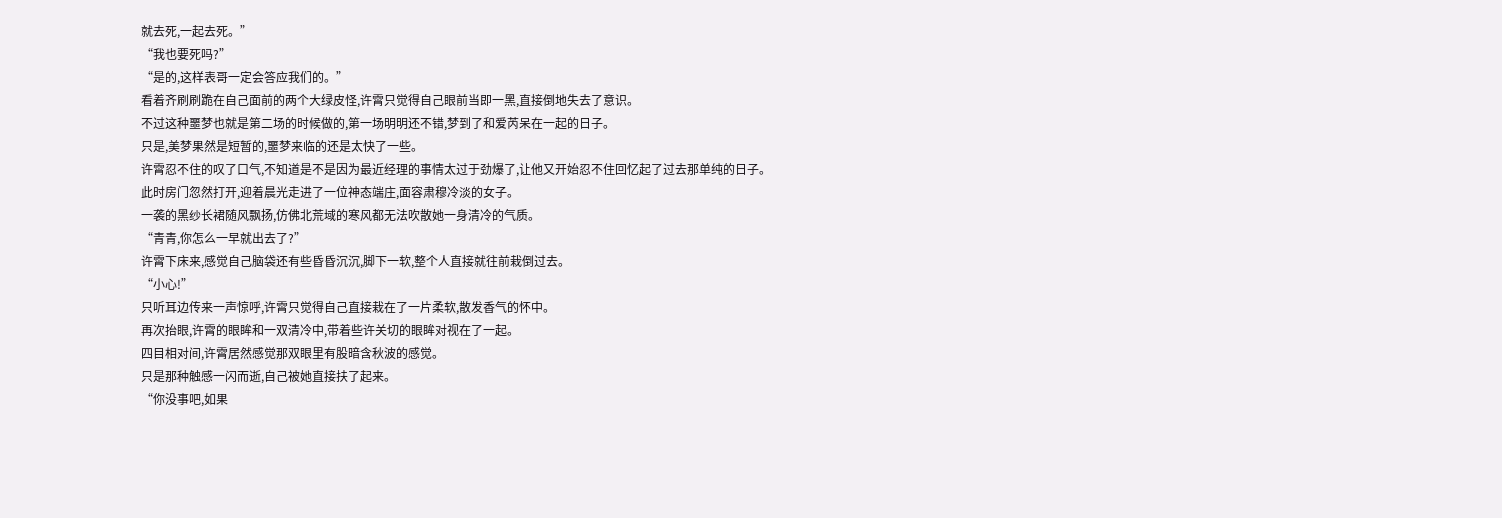就去死,一起去死。”
“我也要死吗?”
“是的,这样表哥一定会答应我们的。”
看着齐刷刷跪在自己面前的两个大绿皮怪,许霄只觉得自己眼前当即一黑,直接倒地失去了意识。
不过这种噩梦也就是第二场的时候做的,第一场明明还不错,梦到了和爱芮呆在一起的日子。
只是,美梦果然是短暂的,噩梦来临的还是太快了一些。
许霄忍不住的叹了口气,不知道是不是因为最近经理的事情太过于劲爆了,让他又开始忍不住回忆起了过去那单纯的日子。
此时房门忽然打开,迎着晨光走进了一位神态端庄,面容肃穆冷淡的女子。
一袭的黑纱长裙随风飘扬,仿佛北荒域的寒风都无法吹散她一身清冷的气质。
“青青,你怎么一早就出去了?”
许霄下床来,感觉自己脑袋还有些昏昏沉沉,脚下一软,整个人直接就往前栽倒过去。
“小心!”
只听耳边传来一声惊呼,许霄只觉得自己直接栽在了一片柔软,散发香气的怀中。
再次抬眼,许霄的眼眸和一双清冷中,带着些许关切的眼眸对视在了一起。
四目相对间,许霄居然感觉那双眼里有股暗含秋波的感觉。
只是那种触感一闪而逝,自己被她直接扶了起来。
“你没事吧,如果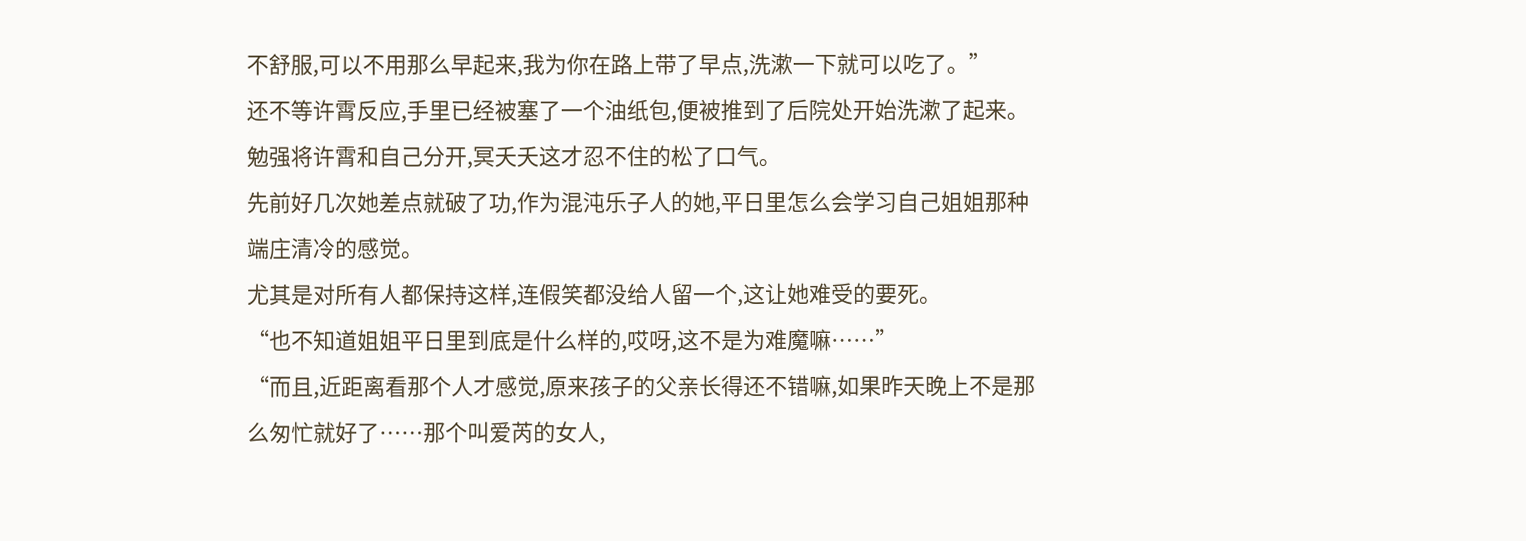不舒服,可以不用那么早起来,我为你在路上带了早点,洗漱一下就可以吃了。”
还不等许霄反应,手里已经被塞了一个油纸包,便被推到了后院处开始洗漱了起来。
勉强将许霄和自己分开,冥夭夭这才忍不住的松了口气。
先前好几次她差点就破了功,作为混沌乐子人的她,平日里怎么会学习自己姐姐那种端庄清冷的感觉。
尤其是对所有人都保持这样,连假笑都没给人留一个,这让她难受的要死。
“也不知道姐姐平日里到底是什么样的,哎呀,这不是为难魔嘛……”
“而且,近距离看那个人才感觉,原来孩子的父亲长得还不错嘛,如果昨天晚上不是那么匆忙就好了……那个叫爱芮的女人,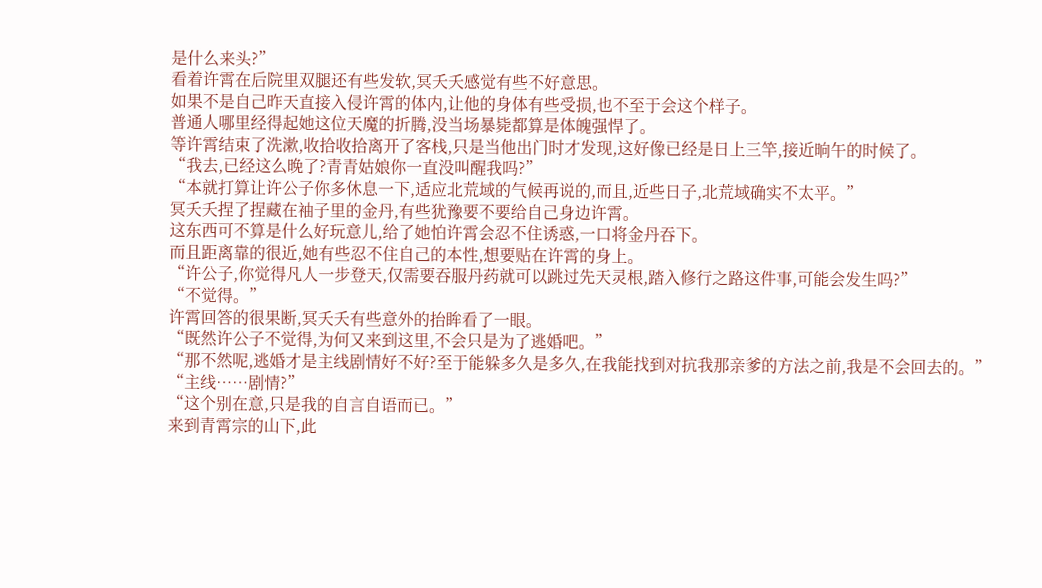是什么来头?”
看着许霄在后院里双腿还有些发软,冥夭夭感觉有些不好意思。
如果不是自己昨天直接入侵许霄的体内,让他的身体有些受损,也不至于会这个样子。
普通人哪里经得起她这位天魔的折腾,没当场暴毙都算是体魄强悍了。
等许霄结束了洗漱,收拾收拾离开了客栈,只是当他出门时才发现,这好像已经是日上三竿,接近晌午的时候了。
“我去,已经这么晚了?青青姑娘你一直没叫醒我吗?”
“本就打算让许公子你多休息一下,适应北荒域的气候再说的,而且,近些日子,北荒域确实不太平。”
冥夭夭捏了捏藏在袖子里的金丹,有些犹豫要不要给自己身边许霄。
这东西可不算是什么好玩意儿,给了她怕许霄会忍不住诱惑,一口将金丹吞下。
而且距离靠的很近,她有些忍不住自己的本性,想要贴在许霄的身上。
“许公子,你觉得凡人一步登天,仅需要吞服丹药就可以跳过先天灵根,踏入修行之路这件事,可能会发生吗?”
“不觉得。”
许霄回答的很果断,冥夭夭有些意外的抬眸看了一眼。
“既然许公子不觉得,为何又来到这里,不会只是为了逃婚吧。”
“那不然呢,逃婚才是主线剧情好不好?至于能躲多久是多久,在我能找到对抗我那亲爹的方法之前,我是不会回去的。”
“主线……剧情?”
“这个别在意,只是我的自言自语而已。”
来到青霄宗的山下,此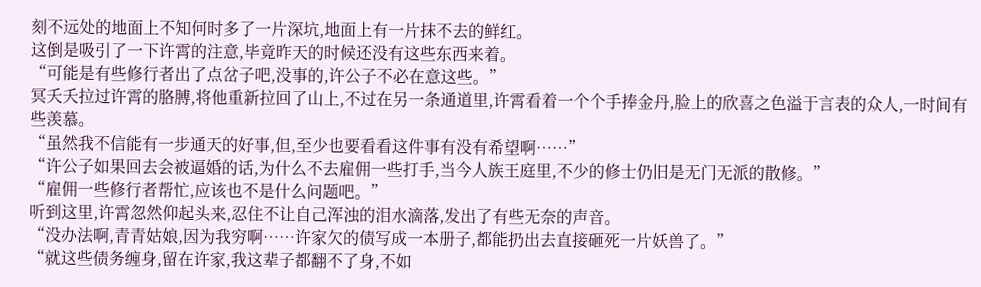刻不远处的地面上不知何时多了一片深坑,地面上有一片抹不去的鲜红。
这倒是吸引了一下许霄的注意,毕竟昨天的时候还没有这些东西来着。
“可能是有些修行者出了点岔子吧,没事的,许公子不必在意这些。”
冥夭夭拉过许霄的胳膊,将他重新拉回了山上,不过在另一条通道里,许霄看着一个个手捧金丹,脸上的欣喜之色溢于言表的众人,一时间有些羡慕。
“虽然我不信能有一步通天的好事,但,至少也要看看这件事有没有希望啊……”
“许公子如果回去会被逼婚的话,为什么不去雇佣一些打手,当今人族王庭里,不少的修士仍旧是无门无派的散修。”
“雇佣一些修行者帮忙,应该也不是什么问题吧。”
听到这里,许霄忽然仰起头来,忍住不让自己浑浊的泪水滴落,发出了有些无奈的声音。
“没办法啊,青青姑娘,因为我穷啊……许家欠的债写成一本册子,都能扔出去直接砸死一片妖兽了。”
“就这些债务缠身,留在许家,我这辈子都翻不了身,不如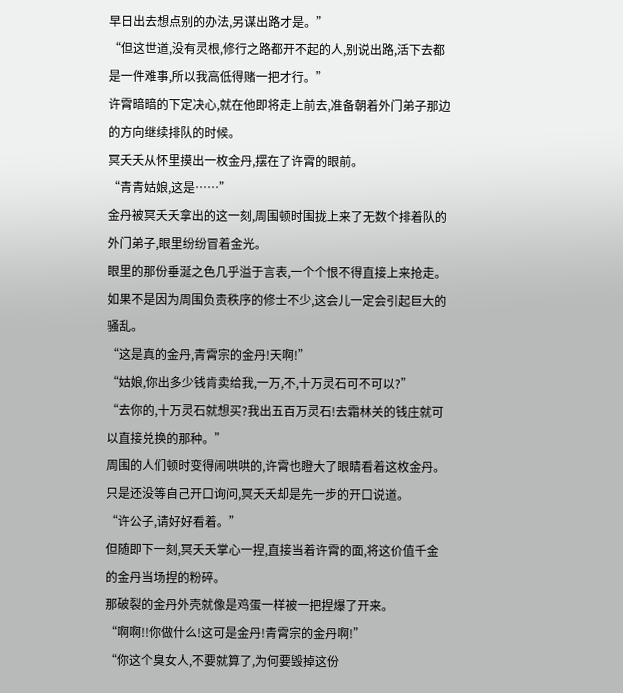早日出去想点别的办法,另谋出路才是。”
“但这世道,没有灵根,修行之路都开不起的人,别说出路,活下去都是一件难事,所以我高低得赌一把才行。”
许霄暗暗的下定决心,就在他即将走上前去,准备朝着外门弟子那边的方向继续排队的时候。
冥夭夭从怀里摸出一枚金丹,摆在了许霄的眼前。
“青青姑娘,这是……”
金丹被冥夭夭拿出的这一刻,周围顿时围拢上来了无数个排着队的外门弟子,眼里纷纷冒着金光。
眼里的那份垂涎之色几乎溢于言表,一个个恨不得直接上来抢走。
如果不是因为周围负责秩序的修士不少,这会儿一定会引起巨大的骚乱。
“这是真的金丹,青霄宗的金丹!天啊!”
“姑娘,你出多少钱肯卖给我,一万,不,十万灵石可不可以?”
“去你的,十万灵石就想买?我出五百万灵石!去霜林关的钱庄就可以直接兑换的那种。”
周围的人们顿时变得闹哄哄的,许霄也瞪大了眼睛看着这枚金丹。
只是还没等自己开口询问,冥夭夭却是先一步的开口说道。
“许公子,请好好看着。”
但随即下一刻,冥夭夭掌心一捏,直接当着许霄的面,将这价值千金的金丹当场捏的粉碎。
那破裂的金丹外壳就像是鸡蛋一样被一把捏爆了开来。
“啊啊!!你做什么!这可是金丹!青霄宗的金丹啊!”
“你这个臭女人,不要就算了,为何要毁掉这份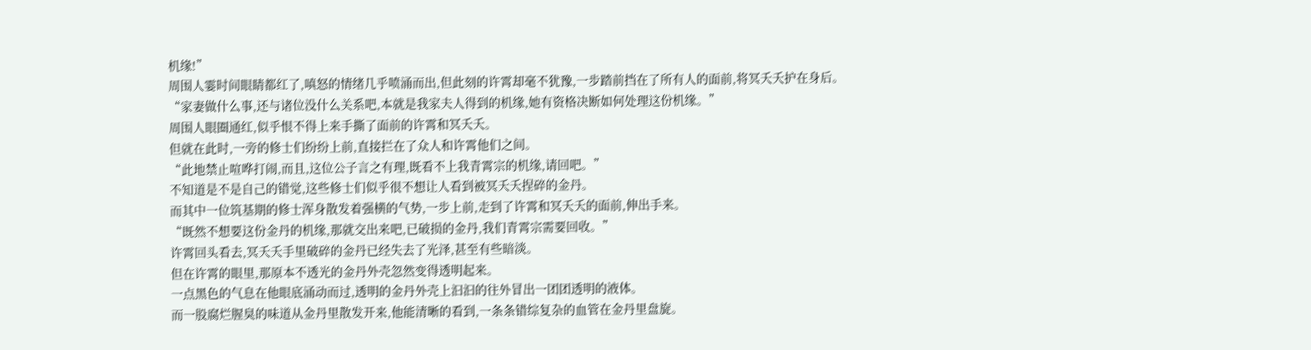机缘!”
周围人霎时间眼睛都红了,嗔怒的情绪几乎喷涌而出,但此刻的许霄却毫不犹豫,一步踏前挡在了所有人的面前,将冥夭夭护在身后。
“家妻做什么事,还与诸位没什么关系吧,本就是我家夫人得到的机缘,她有资格决断如何处理这份机缘。”
周围人眼圈通红,似乎恨不得上来手撕了面前的许霄和冥夭夭。
但就在此时,一旁的修士们纷纷上前,直接拦在了众人和许霄他们之间。
“此地禁止喧哗打闹,而且,这位公子言之有理,既看不上我青霄宗的机缘,请回吧。”
不知道是不是自己的错觉,这些修士们似乎很不想让人看到被冥夭夭捏碎的金丹。
而其中一位筑基期的修士浑身散发着强横的气势,一步上前,走到了许霄和冥夭夭的面前,伸出手来。
“既然不想要这份金丹的机缘,那就交出来吧,已破损的金丹,我们青霄宗需要回收。”
许霄回头看去,冥夭夭手里破碎的金丹已经失去了光泽,甚至有些暗淡。
但在许霄的眼里,那原本不透光的金丹外壳忽然变得透明起来。
一点黑色的气息在他眼底涌动而过,透明的金丹外壳上汩汩的往外冒出一团团透明的液体。
而一股腐烂腥臭的味道从金丹里散发开来,他能清晰的看到,一条条错综复杂的血管在金丹里盘旋。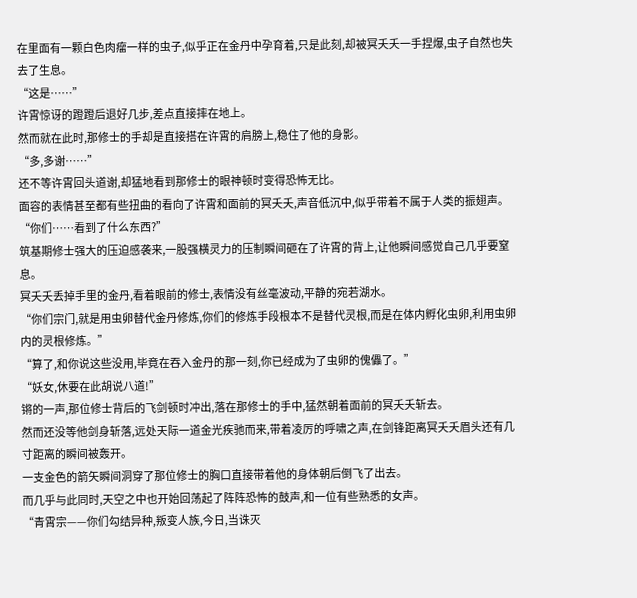在里面有一颗白色肉瘤一样的虫子,似乎正在金丹中孕育着,只是此刻,却被冥夭夭一手捏爆,虫子自然也失去了生息。
“这是……”
许霄惊讶的蹬蹬后退好几步,差点直接摔在地上。
然而就在此时,那修士的手却是直接搭在许霄的肩膀上,稳住了他的身影。
“多,多谢……”
还不等许霄回头道谢,却猛地看到那修士的眼神顿时变得恐怖无比。
面容的表情甚至都有些扭曲的看向了许霄和面前的冥夭夭,声音低沉中,似乎带着不属于人类的振翅声。
“你们……看到了什么东西?”
筑基期修士强大的压迫感袭来,一股强横灵力的压制瞬间砸在了许霄的背上,让他瞬间感觉自己几乎要窒息。
冥夭夭丢掉手里的金丹,看着眼前的修士,表情没有丝毫波动,平静的宛若湖水。
“你们宗门,就是用虫卵替代金丹修炼,你们的修炼手段根本不是替代灵根,而是在体内孵化虫卵,利用虫卵内的灵根修炼。”
“算了,和你说这些没用,毕竟在吞入金丹的那一刻,你已经成为了虫卵的傀儡了。”
“妖女,休要在此胡说八道!”
锵的一声,那位修士背后的飞剑顿时冲出,落在那修士的手中,猛然朝着面前的冥夭夭斩去。
然而还没等他剑身斩落,远处天际一道金光疾驰而来,带着凌厉的呼啸之声,在剑锋距离冥夭夭眉头还有几寸距离的瞬间被轰开。
一支金色的箭矢瞬间洞穿了那位修士的胸口直接带着他的身体朝后倒飞了出去。
而几乎与此同时,天空之中也开始回荡起了阵阵恐怖的鼓声,和一位有些熟悉的女声。
“青霄宗——你们勾结异种,叛变人族,今日,当诛灭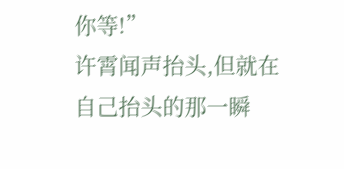你等!”
许霄闻声抬头,但就在自己抬头的那一瞬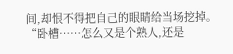间,却恨不得把自己的眼睛给当场挖掉。
“卧槽……怎么又是个熟人,还是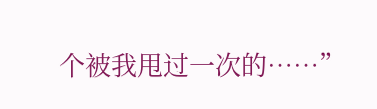个被我甩过一次的……”